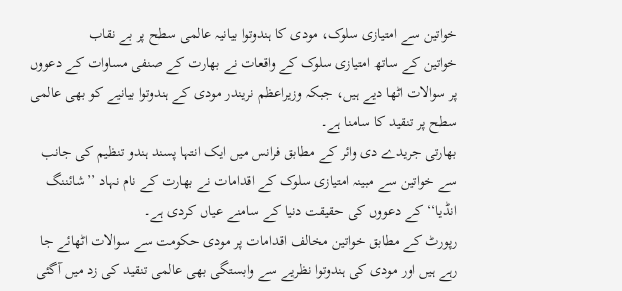خواتین سے امتیازی سلوک، مودی کا ہندوتوا بیانیہ عالمی سطح پر بے نقاب
خواتین کے ساتھ امتیازی سلوک کے واقعات نے بھارت کے صنفی مساوات کے دعووں پر سوالات اٹھا دیے ہیں، جبکہ وزیراعظم نریندر مودی کے ہندوتوا بیانیے کو بھی عالمی سطح پر تنقید کا سامنا ہے۔
بھارتی جریدے دی وائر کے مطابق فرانس میں ایک انتہا پسند ہندو تنظیم کی جانب سے خواتین سے مبینہ امتیازی سلوک کے اقدامات نے بھارت کے نام نہاد ’’شائننگ انڈیا‘‘ کے دعووں کی حقیقت دنیا کے سامنے عیاں کردی ہے۔
رپورٹ کے مطابق خواتین مخالف اقدامات پر مودی حکومت سے سوالات اٹھائے جا رہے ہیں اور مودی کی ہندوتوا نظریے سے وابستگی بھی عالمی تنقید کی زد میں آگئی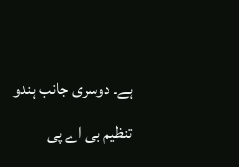ہے۔ دوسری جانب ہندو تنظیم بی اے پی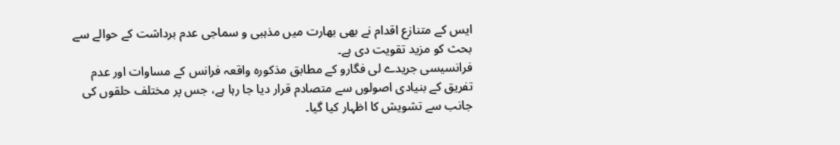ایس کے متنازع اقدام نے بھی بھارت میں مذہبی و سماجی عدم برداشت کے حوالے سے بحث کو مزید تقویت دی ہے۔
فرانسیسی جریدے لی فگارو کے مطابق مذکورہ واقعہ فرانس کے مساوات اور عدم تفریق کے بنیادی اصولوں سے متصادم قرار دیا جا رہا ہے، جس پر مختلف حلقوں کی جانب سے تشویش کا اظہار کیا گیا۔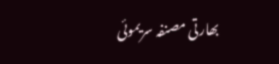بھارتی مصنفہ سریموئی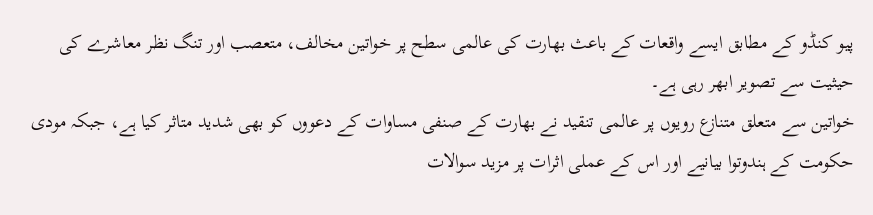پیو کنڈو کے مطابق ایسے واقعات کے باعث بھارت کی عالمی سطح پر خواتین مخالف، متعصب اور تنگ نظر معاشرے کی حیثیت سے تصویر ابھر رہی ہے۔
خواتین سے متعلق متنازع رویوں پر عالمی تنقید نے بھارت کے صنفی مساوات کے دعووں کو بھی شدید متاثر کیا ہے، جبکہ مودی حکومت کے ہندوتوا بیانیے اور اس کے عملی اثرات پر مزید سوالات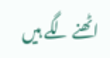اٹھنے لگے ہیں